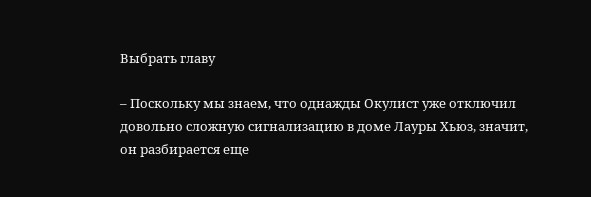Выбрать главу

– Поскольку мы знаем, что однажды Окулист уже отключил довольно сложную сигнализацию в доме Лауры Хьюз, значит, он разбирается еще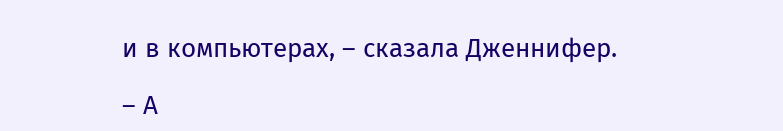и в компьютерах, – сказала Дженнифер.

– А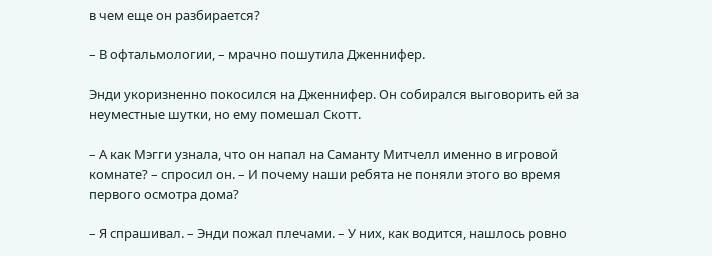в чем еще он разбирается?

– В офтальмологии, – мрачно пошутила Дженнифер.

Энди укоризненно покосился на Дженнифер. Он собирался выговорить ей за неуместные шутки, но ему помешал Скотт.

– А как Мэгги узнала, что он напал на Саманту Митчелл именно в игровой комнате? – спросил он. – И почему наши ребята не поняли этого во время первого осмотра дома?

– Я спрашивал. – Энди пожал плечами. – У них, как водится, нашлось ровно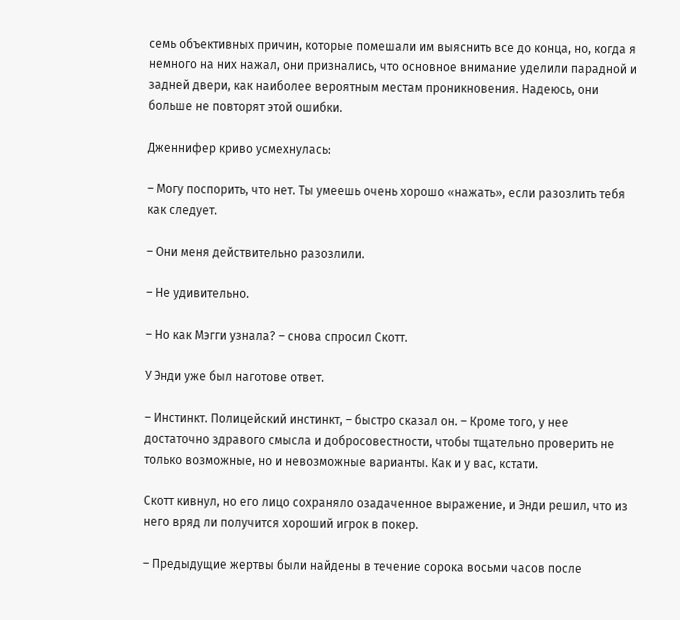семь объективных причин, которые помешали им выяснить все до конца, но, когда я немного на них нажал, они признались, что основное внимание уделили парадной и задней двери, как наиболее вероятным местам проникновения. Надеюсь, они больше не повторят этой ошибки.

Дженнифер криво усмехнулась:

– Могу поспорить, что нет. Ты умеешь очень хорошо «нажать», если разозлить тебя как следует.

– Они меня действительно разозлили.

– Не удивительно.

– Но как Мэгги узнала? – снова спросил Скотт.

У Энди уже был наготове ответ.

– Инстинкт. Полицейский инстинкт, – быстро сказал он. – Кроме того, у нее достаточно здравого смысла и добросовестности, чтобы тщательно проверить не только возможные, но и невозможные варианты. Как и у вас, кстати.

Скотт кивнул, но его лицо сохраняло озадаченное выражение, и Энди решил, что из него вряд ли получится хороший игрок в покер.

– Предыдущие жертвы были найдены в течение сорока восьми часов после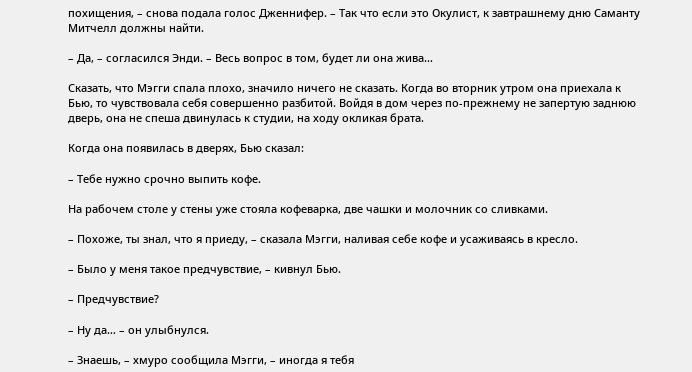похищения, – снова подала голос Дженнифер. – Так что если это Окулист, к завтрашнему дню Саманту Митчелл должны найти.

– Да, – согласился Энди. – Весь вопрос в том, будет ли она жива…

Сказать, что Мэгги спала плохо, значило ничего не сказать. Когда во вторник утром она приехала к Бью, то чувствовала себя совершенно разбитой. Войдя в дом через по-прежнему не запертую заднюю дверь, она не спеша двинулась к студии, на ходу окликая брата.

Когда она появилась в дверях, Бью сказал:

– Тебе нужно срочно выпить кофе.

На рабочем столе у стены уже стояла кофеварка, две чашки и молочник со сливками.

– Похоже, ты знал, что я приеду, – сказала Мэгги, наливая себе кофе и усаживаясь в кресло.

– Было у меня такое предчувствие, – кивнул Бью.

– Предчувствие?

– Ну да… – он улыбнулся.

– Знаешь, – хмуро сообщила Мэгги, – иногда я тебя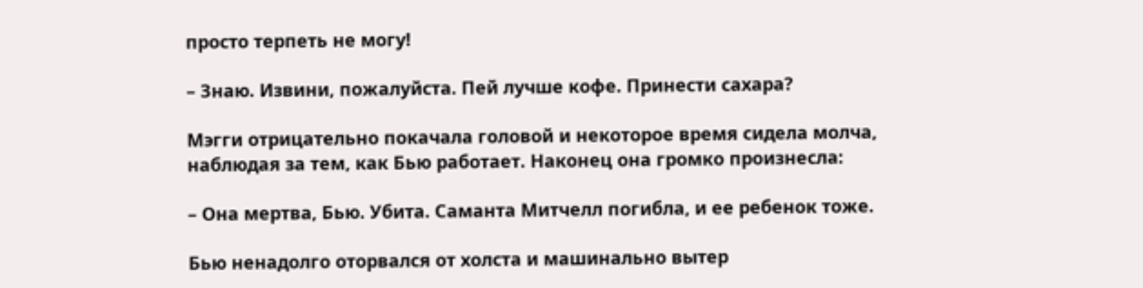просто терпеть не могу!

– Знаю. Извини, пожалуйста. Пей лучше кофе. Принести сахара?

Мэгги отрицательно покачала головой и некоторое время сидела молча, наблюдая за тем, как Бью работает. Наконец она громко произнесла:

– Она мертва, Бью. Убита. Саманта Митчелл погибла, и ее ребенок тоже.

Бью ненадолго оторвался от холста и машинально вытер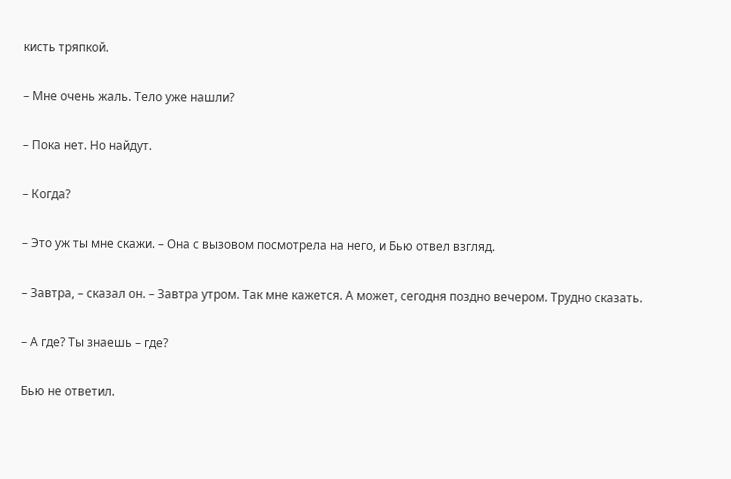кисть тряпкой.

– Мне очень жаль. Тело уже нашли?

– Пока нет. Но найдут.

– Когда?

– Это уж ты мне скажи. – Она с вызовом посмотрела на него, и Бью отвел взгляд.

– Завтра, – сказал он. – Завтра утром. Так мне кажется. А может, сегодня поздно вечером. Трудно сказать.

– А где? Ты знаешь – где?

Бью не ответил.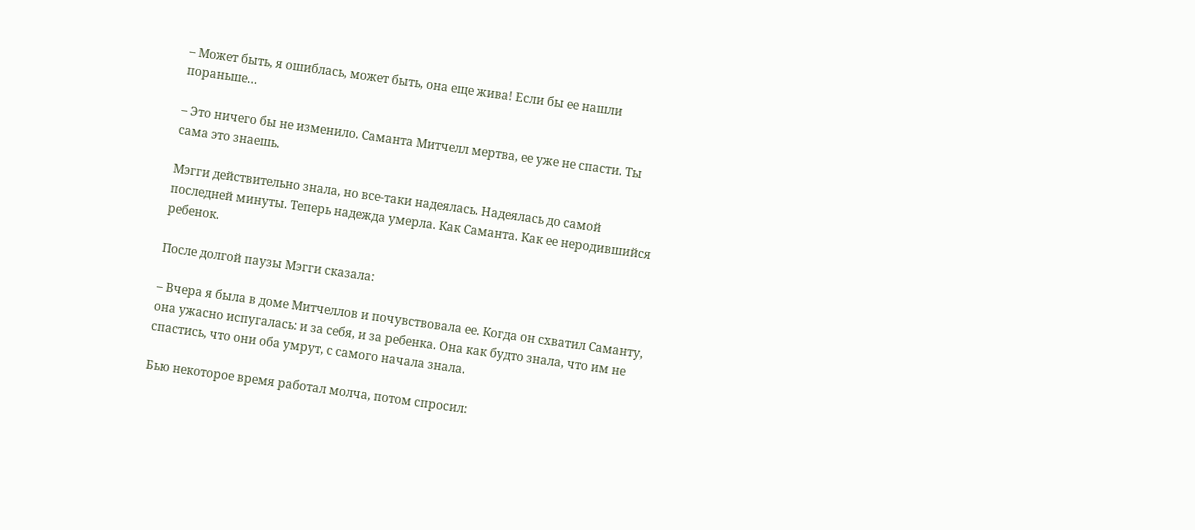– Может быть, я ошиблась, может быть, она еще жива! Если бы ее нашли пораньше…

– Это ничего бы не изменило. Саманта Митчелл мертва, ее уже не спасти. Ты сама это знаешь.

Мэгги действительно знала, но все-таки надеялась. Надеялась до самой последней минуты. Теперь надежда умерла. Как Саманта. Как ее неродившийся ребенок.

После долгой паузы Мэгги сказала:

– Вчера я была в доме Митчеллов и почувствовала ее. Когда он схватил Саманту, она ужасно испугалась: и за себя, и за ребенка. Она как будто знала, что им не спастись, что они оба умрут, с самого начала знала.

Бью некоторое время работал молча, потом спросил: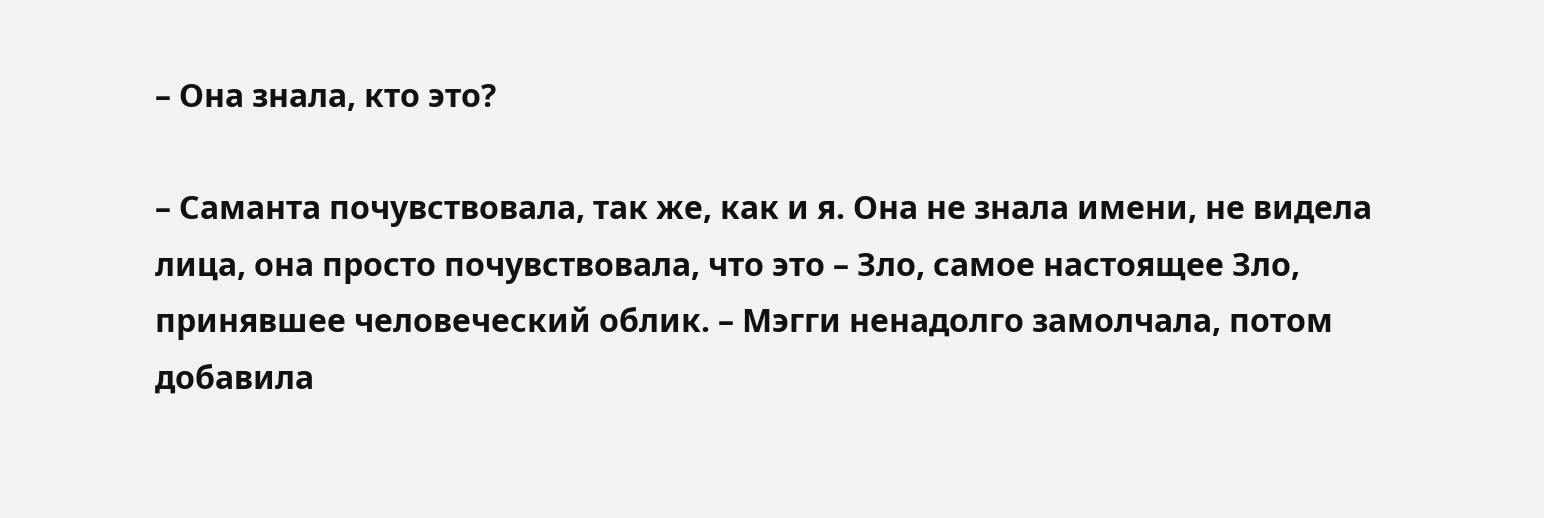– Она знала, кто это?

– Саманта почувствовала, так же, как и я. Она не знала имени, не видела лица, она просто почувствовала, что это – Зло, самое настоящее Зло, принявшее человеческий облик. – Мэгги ненадолго замолчала, потом добавила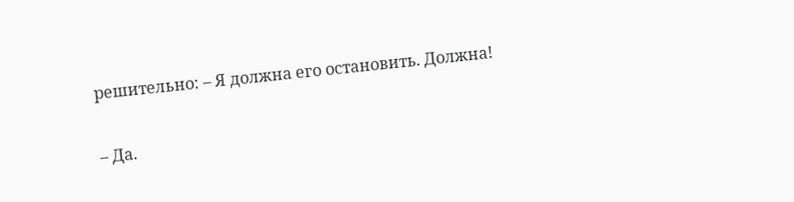решительно: – Я должна его остановить. Должна!

– Да.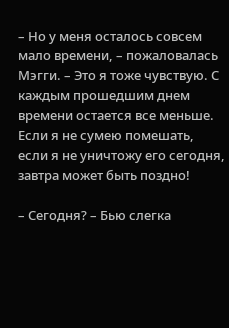– Но у меня осталось совсем мало времени, – пожаловалась Мэгги. – Это я тоже чувствую. С каждым прошедшим днем времени остается все меньше. Если я не сумею помешать, если я не уничтожу его сегодня, завтра может быть поздно!

– Сегодня? – Бью слегка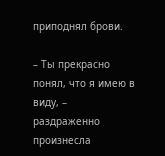приподнял брови.

– Ты прекрасно понял, что я имею в виду, – раздраженно произнесла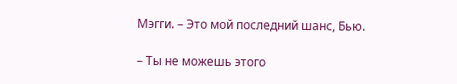Мэгги. – Это мой последний шанс, Бью.

– Ты не можешь этого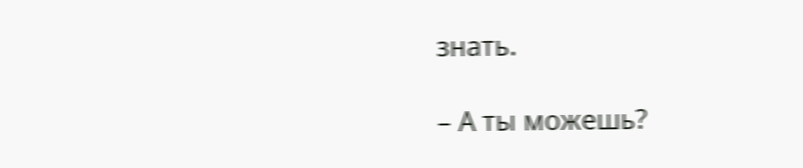знать.

– А ты можешь?